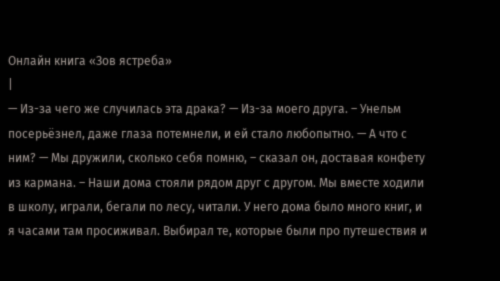Онлайн книга «Зов ястреба»
|
— Из-за чего же случилась эта драка? — Из-за моего друга. – Унельм посерьёзнел, даже глаза потемнели, и ей стало любопытно. — А что с ним? — Мы дружили, сколько себя помню, – сказал он, доставая конфету из кармана. – Наши дома стояли рядом друг с другом. Мы вместе ходили в школу, играли, бегали по лесу, читали. У него дома было много книг, и я часами там просиживал. Выбирал те, которые были про путешествия и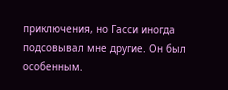приключения, но Гасси иногда подсовывал мне другие. Он был особенным.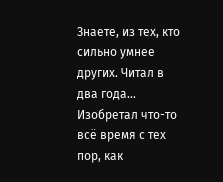Знаете, из тех, кто сильно умнее других. Читал в два года… Изобретал что-то всё время с тех пор, как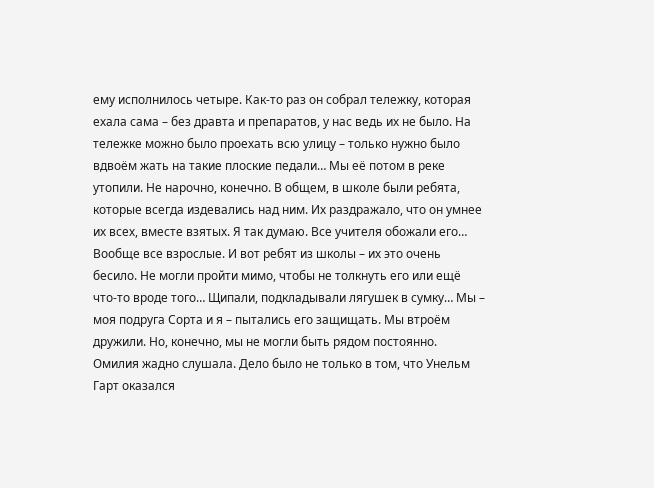ему исполнилось четыре. Как-то раз он собрал тележку, которая ехала сама – без дравта и препаратов, у нас ведь их не было. На тележке можно было проехать всю улицу – только нужно было вдвоём жать на такие плоские педали… Мы её потом в реке утопили. Не нарочно, конечно. В общем, в школе были ребята, которые всегда издевались над ним. Их раздражало, что он умнее их всех, вместе взятых. Я так думаю. Все учителя обожали его… Вообще все взрослые. И вот ребят из школы – их это очень бесило. Не могли пройти мимо, чтобы не толкнуть его или ещё что-то вроде того… Щипали, подкладывали лягушек в сумку… Мы – моя подруга Сорта и я – пытались его защищать. Мы втроём дружили. Но, конечно, мы не могли быть рядом постоянно. Омилия жадно слушала. Дело было не только в том, что Унельм Гарт оказался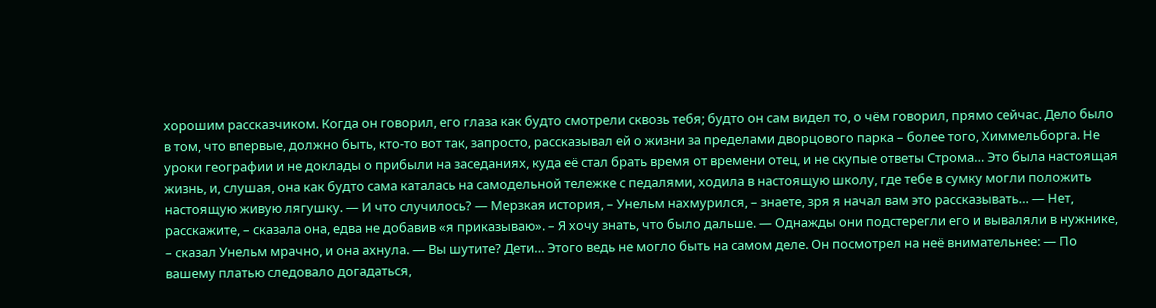хорошим рассказчиком. Когда он говорил, его глаза как будто смотрели сквозь тебя; будто он сам видел то, о чём говорил, прямо сейчас. Дело было в том, что впервые, должно быть, кто-то вот так, запросто, рассказывал ей о жизни за пределами дворцового парка – более того, Химмельборга. Не уроки географии и не доклады о прибыли на заседаниях, куда её стал брать время от времени отец, и не скупые ответы Строма… Это была настоящая жизнь, и, слушая, она как будто сама каталась на самодельной тележке с педалями, ходила в настоящую школу, где тебе в сумку могли положить настоящую живую лягушку. — И что случилось? — Мерзкая история, – Унельм нахмурился, – знаете, зря я начал вам это рассказывать… — Нет, расскажите, – сказала она, едва не добавив «я приказываю». – Я хочу знать, что было дальше. — Однажды они подстерегли его и вываляли в нужнике, – сказал Унельм мрачно, и она ахнула. — Вы шутите? Дети… Этого ведь не могло быть на самом деле. Он посмотрел на неё внимательнее: — По вашему платью следовало догадаться,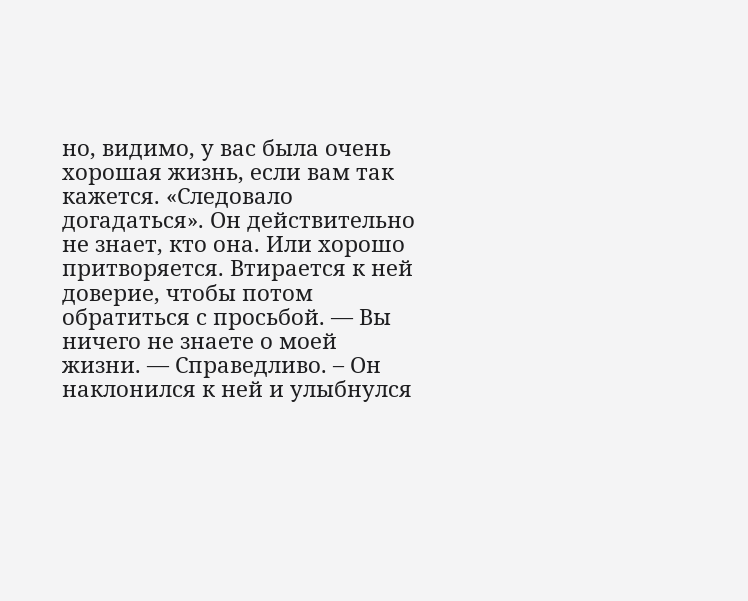но, видимо, у вас была очень хорошая жизнь, если вам так кажется. «Следовало догадаться». Он действительно не знает, кто она. Или хорошо притворяется. Втирается к ней доверие, чтобы потом обратиться с просьбой. — Вы ничего не знаете о моей жизни. — Справедливо. – Он наклонился к ней и улыбнулся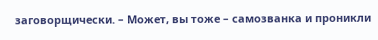заговорщически. – Может, вы тоже – самозванка и проникли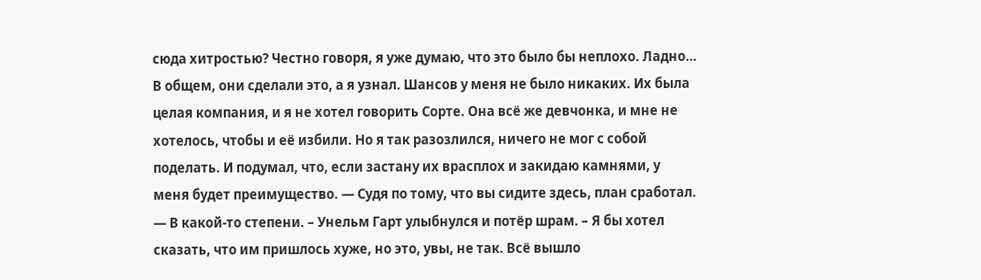сюда хитростью? Честно говоря, я уже думаю, что это было бы неплохо. Ладно… В общем, они сделали это, а я узнал. Шансов у меня не было никаких. Их была целая компания, и я не хотел говорить Сорте. Она всё же девчонка, и мне не хотелось, чтобы и её избили. Но я так разозлился, ничего не мог с собой поделать. И подумал, что, если застану их врасплох и закидаю камнями, у меня будет преимущество. — Судя по тому, что вы сидите здесь, план сработал. — В какой-то степени. – Унельм Гарт улыбнулся и потёр шрам. – Я бы хотел сказать, что им пришлось хуже, но это, увы, не так. Всё вышло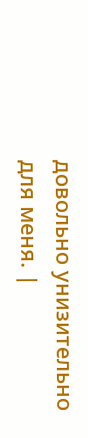довольно унизительно для меня. |